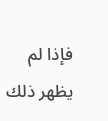فإذا لم يظهر ذلك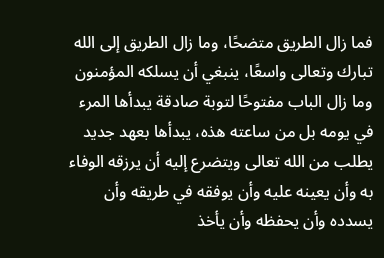فما زال الطريق متضحًا، وما زال الطريق إلى الله تبارك وتعالى واسعًا، ينبغي أن يسلكه المؤمنون وما زال الباب مفتوحًا لتوبة صادقة يبدأها المرء في يومه بل من ساعته هذه، يبدأها بعهد جديد يطلب من الله تعالى ويتضرع إليه أن يرزقه الوفاء به وأن يعينه عليه وأن يوفقه في طريقه وأن يسدده وأن يحفظه وأن يأخذ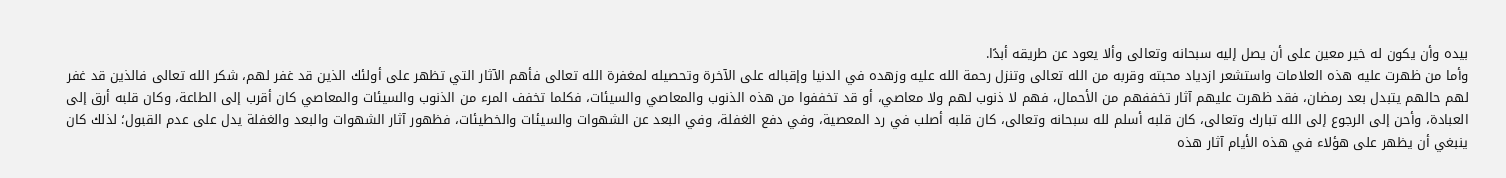بيده وأن يكون له خير معين على أن يصل إليه سبحانه وتعالى وألا يعود عن طريقه أبدًا.
وأما من ظهرت عليه هذه العلامات واستشعر ازدياد محبته وقربه من الله تعالى وتنزل رحمة الله عليه وزهده في الدنيا وإقباله على الآخرة وتحصيله لمغفرة الله تعالى فأهم الآثار التي تظهر على أولئك الذين قد غفر لهم، شكر الله تعالى فالذين قد غفر لهم حالهم يتبدل بعد رمضان، فقد ظهرت عليهم آثار تخففهم من الأحمال، فهم لا ذنوب لهم ولا معاصي، أو قد تخففوا من هذه الذنوب والمعاصي والسيئات، فكلما تخفف المرء من الذنوب والسيئات والمعاصي كان أقرب إلى الطاعة، وكان قلبه أرق إلى العبادة، وأحن إلى الرجوع إلى الله تبارك وتعالى، كان قلبه أسلم لله سبحانه وتعالى، كان قلبه أصلب في رد المعصية، وفي دفع الغفلة، وفي البعد عن الشهوات والسيئات والخطيئات، فظهور آثار الشهوات والبعد والغفلة يدل على عدم القبول؛ لذلك كان ينبغي أن يظهر على هؤلاء في هذه الأيام آثار هذه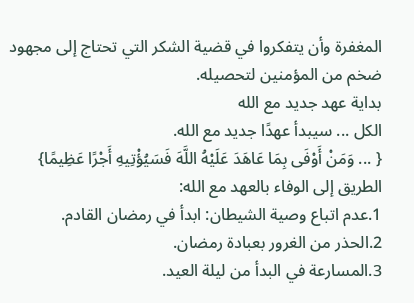المغفرة وأن يتفكروا في قضية الشكر التي تحتاج إلى مجهود ضخم من المؤمنين لتحصيله.
بداية عهد جديد مع الله
الكل ... سيبدأ عهدًا جديد مع الله.
{ ... وَمَنْ أَوْفَى بِمَا عَاهَدَ عَلَيْهُ اللَّهَ فَسَيُؤْتِيهِ أَجْرًا عَظِيمًا}
الطريق إلى الوفاء بالعهد مع الله:
1.عدم اتباع وصية الشيطان: ابدأ في رمضان القادم.
2.الحذر من الغرور بعبادة رمضان.
3.المسارعة في البدأ من ليلة العيد.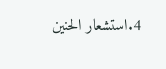4.استشعار الحنين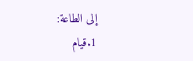إلى الطاعة:
1.قيام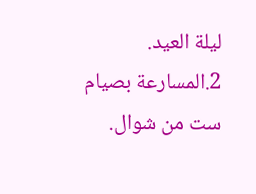ليلة العيد.
2.المسارعة بصيام ست من شوال.